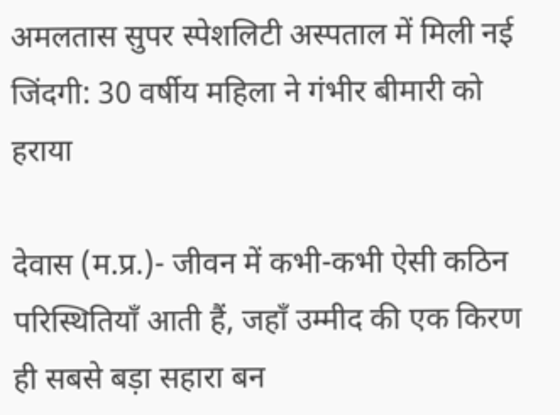अमलतास सुपर स्पेशलिटी अस्पताल में मिली नई जिंदगी: 30 वर्षीय महिला ने गंभीर बीमारी को हराया

देवास (म.प्र.)- जीवन में कभी-कभी ऐसी कठिन परिस्थितियाँ आती हैं, जहाँ उम्मीद की एक किरण ही सबसे बड़ा सहारा बन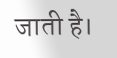जाती है।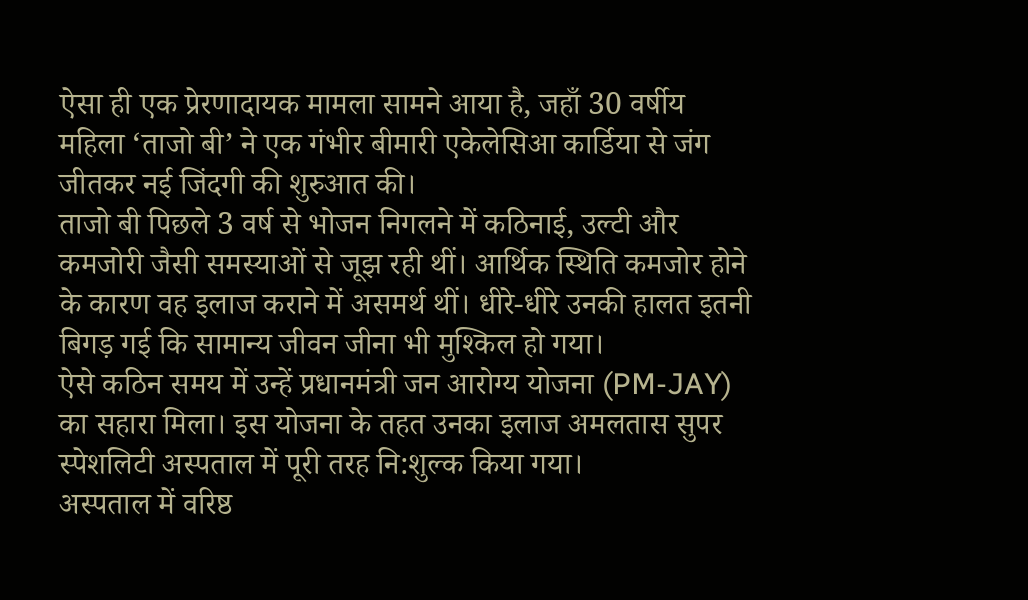ऐसा ही एक प्रेरणादायक मामला सामने आया है, जहाँ 30 वर्षीय महिला ‘ताजो बी’ ने एक गंभीर बीमारी एकेलेसिआ कार्डिया से जंग जीतकर नई जिंदगी की शुरुआत की।
ताजो बी पिछले 3 वर्ष से भोजन निगलने में कठिनाई, उल्टी और कमजोरी जैसी समस्याओं से जूझ रही थीं। आर्थिक स्थिति कमजोर होने के कारण वह इलाज कराने में असमर्थ थीं। धीरे-धीरे उनकी हालत इतनी बिगड़ गई कि सामान्य जीवन जीना भी मुश्किल हो गया।
ऐसे कठिन समय में उन्हें प्रधानमंत्री जन आरोग्य योजना (PM-JAY) का सहारा मिला। इस योजना के तहत उनका इलाज अमलतास सुपर स्पेशलिटी अस्पताल में पूरी तरह नि:शुल्क किया गया।
अस्पताल में वरिष्ठ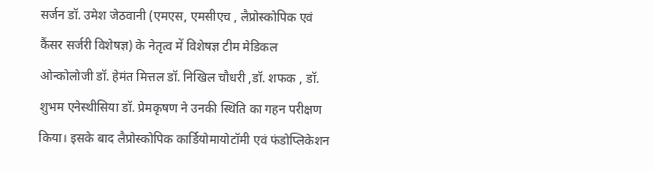सर्जन डॉ. उमेश जेठवानी (एमएस, एमसीएच , लैप्रोस्कोपिक एवं कैंसर सर्जरी विशेषज्ञ) के नेतृत्व में विशेषज्ञ टीम मेडिकल ओन्कोलोजी डॉ. हेमंत मित्तल डॉ. निखिल चौधरी ,डॉ. शफक , डॉ. शुभम एनेस्थीसिया डॉ. प्रेमकृषण ने उनकी स्थिति का गहन परीक्षण किया। इसके बाद लैप्रोस्कोपिक कार्डियोमायोटॉमी एवं फंडोप्लिकेशन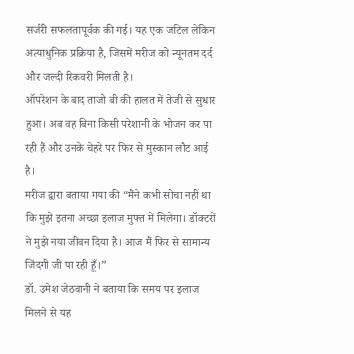सर्जरी सफलतापूर्वक की गई। यह एक जटिल लेकिन अत्याधुनिक प्रक्रिया है, जिसमें मरीज को न्यूनतम दर्द और जल्दी रिकवरी मिलती है।
ऑपरेशन के बाद ताजो बी की हालत में तेजी से सुधार हुआ। अब वह बिना किसी परेशानी के भोजन कर पा रही हैं और उनके चेहरे पर फिर से मुस्कान लौट आई है।
मरीज द्वारा बताया गया की “मैंने कभी सोचा नहीं था कि मुझे इतना अच्छा इलाज मुफ्त में मिलेगा। डॉक्टरों ने मुझे नया जीवन दिया है। आज मैं फिर से सामान्य जिंदगी जी पा रही हूँ।”
डॉ. उमेश जेठवानी ने बताया कि समय पर इलाज मिलने से यह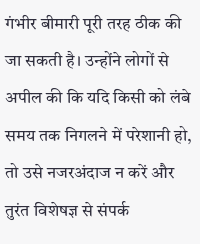गंभीर बीमारी पूरी तरह ठीक की जा सकती है। उन्होंने लोगों से अपील की कि यदि किसी को लंबे समय तक निगलने में परेशानी हो, तो उसे नजरअंदाज न करें और तुरंत विशेषज्ञ से संपर्क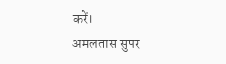करें।
अमलतास सुपर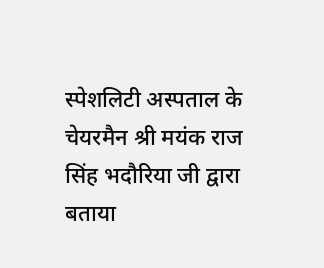स्पेशलिटी अस्पताल के चेयरमैन श्री मयंक राज सिंह भदौरिया जी द्वारा बताया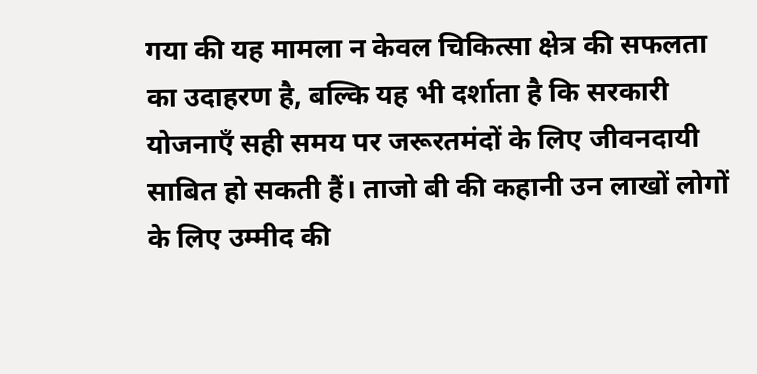गया की यह मामला न केवल चिकित्सा क्षेत्र की सफलता का उदाहरण है, बल्कि यह भी दर्शाता है कि सरकारी योजनाएँ सही समय पर जरूरतमंदों के लिए जीवनदायी साबित हो सकती हैं। ताजो बी की कहानी उन लाखों लोगों के लिए उम्मीद की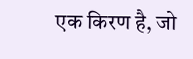एक किरण है, जो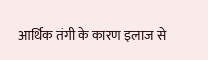आर्थिक तंगी के कारण इलाज से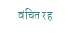वंचित रह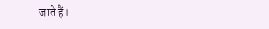जाते हैं।